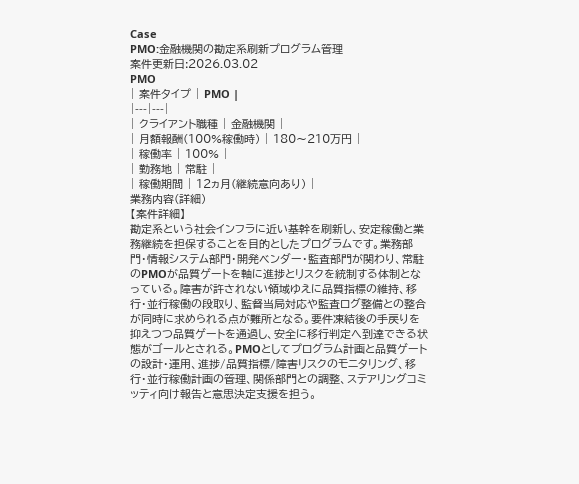Case
PMO:金融機関の勘定系刷新プログラム管理
案件更新日:2026.03.02
PMO
| 案件タイプ | PMO |
|---|---|
| クライアント職種 | 金融機関 |
| 月額報酬(100%稼働時) | 180〜210万円 |
| 稼働率 | 100% |
| 勤務地 | 常駐 |
| 稼働期間 | 12ヵ月(継続意向あり) |
業務内容(詳細)
【案件詳細】
勘定系という社会インフラに近い基幹を刷新し、安定稼働と業務継続を担保することを目的としたプログラムです。業務部門・情報システム部門・開発ベンダー・監査部門が関わり、常駐のPMOが品質ゲートを軸に進捗とリスクを統制する体制となっている。障害が許されない領域ゆえに品質指標の維持、移行・並行稼働の段取り、監督当局対応や監査ログ整備との整合が同時に求められる点が難所となる。要件凍結後の手戻りを抑えつつ品質ゲートを通過し、安全に移行判定へ到達できる状態がゴールとされる。PMOとしてプログラム計画と品質ゲートの設計・運用、進捗/品質指標/障害リスクのモニタリング、移行・並行稼働計画の管理、関係部門との調整、ステアリングコミッティ向け報告と意思決定支援を担う。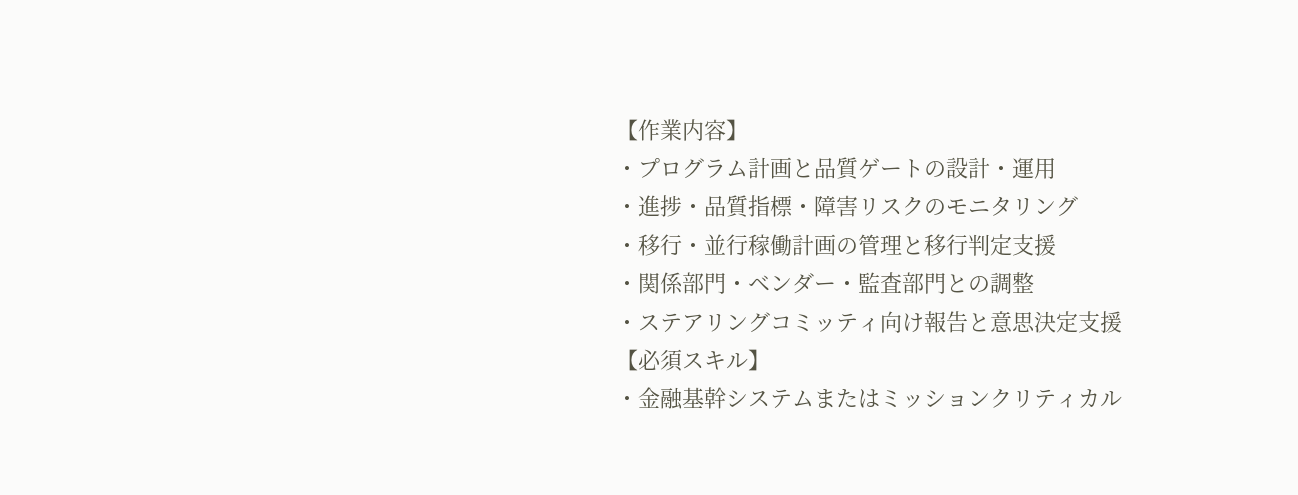【作業内容】
・プログラム計画と品質ゲートの設計・運用
・進捗・品質指標・障害リスクのモニタリング
・移行・並行稼働計画の管理と移行判定支援
・関係部門・ベンダー・監査部門との調整
・ステアリングコミッティ向け報告と意思決定支援
【必須スキル】
・金融基幹システムまたはミッションクリティカル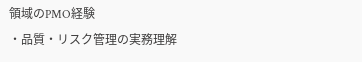領域のPMO経験
・品質・リスク管理の実務理解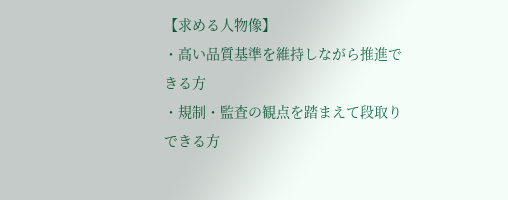【求める人物像】
・高い品質基準を維持しながら推進できる方
・規制・監査の観点を踏まえて段取りできる方